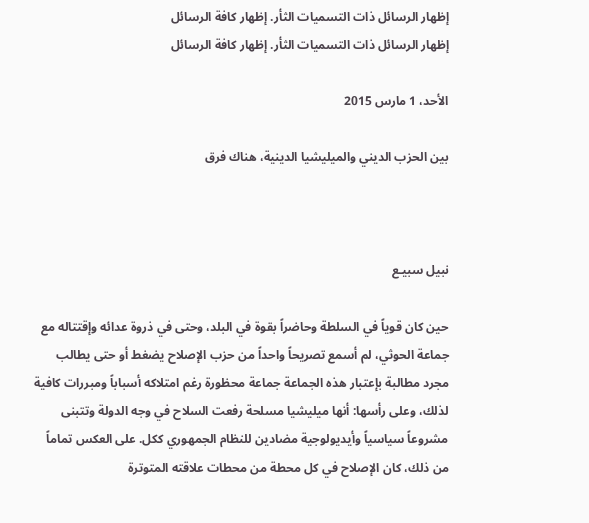إظهار الرسائل ذات التسميات الثأر. إظهار كافة الرسائل
إظهار الرسائل ذات التسميات الثأر. إظهار كافة الرسائل

الأحد، 1 مارس 2015

بين الحزب الديني والميليشيا الدينية، هناك فرق



نبيل سبيـع

حين كان قوياً في السلطة وحاضراً بقوة في البلد، وحتى في ذروة عدائه وإقتتاله مع جماعة الحوثي، لم أسمع تصريحاً واحداً من حزب الإصلاح يضغط أو حتى يطالب مجرد مطالبة بإعتبار هذه الجماعة جماعة محظورة رغم امتلاكه أسباباً ومبررات كافية لذلك، وعلى رأسها: أنها ميليشيا مسلحة رفعت السلاح في وجه الدولة وتتبنى مشروعاً سياسياً وأيديولوجية مضادين للنظام الجمهوري ككل. على العكس تماماً من ذلك، كان الإصلاح في كل محطة من محطات علاقته المتوترة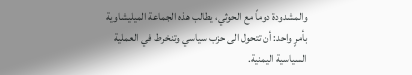والمشدودة دوماً مع الحوثي، يطالب هذه الجماعة الميليشاوية بأمرٍ واحد: أن تتحول الى حزب سياسي وتنخرط في العملية السياسية اليمنية.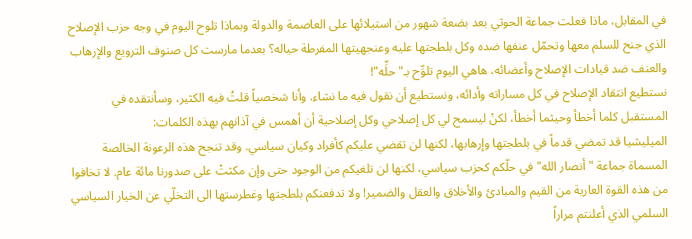في المقابل، ماذا فعلت جماعة الحوثي بعد بضعة شهور من استيلائها على العاصمة والدولة وبماذا تلوح اليوم في وجه حزب الإصلاح الذي جنح للسلم معها وتحمّل عنفها ضده وكل بلطجتها عليه وعنجهيتها المفرطة حياله؟ بعدما مارست كل صنوف الترويع والإرهاب والعنف ضد قيادات الإصلاح وأعضائه، هاهي اليوم تلوِّح بـ"حلِّه"!
نستطيع انتقاد الإصلاح في كل مساراته وأدائه، ونستطيع أن نقول فيه ما نشاء. وأنا شخصياً قلتُ فيه الكثير، وسأنتقده في المستقبل كلما أخطأ وحيثما أخطأ، لكنْ ليسمح لي كل إصلاحي وكل إصلاحية أن أهمس في آذانهم بهذه الكلمات:
الميليشيا قد تمضي قدماً في بلطجتها وإرهابها، لكنها لن تقضي عليكم كأفراد وكيان سياسي. وقد تنجح هذه الرعونة الخالصة المسماة جماعة "أنصار الله" في حلّكم كحزب سياسي، لكنها لن تلغيكم من الوجود حتى وإن مكثتْ على صدورنا مائة عام. لا تخافوا من هذه القوة العارية من القيم والمبادئ والأخلاق والعقل والضمير! ولا تدفعنكم بلطجتها وغطرستها الى التخلّي عن الخيار السياسي السلمي الذي أعلنتم مراراً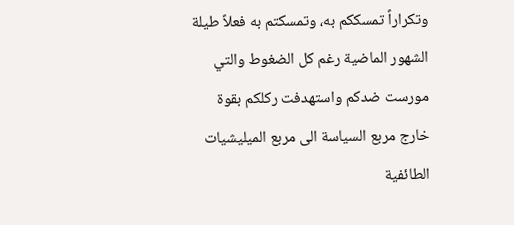وتكراراً تمسككم به، وتمسكتم به فعلاً طيلة الشهور الماضية رغم كل الضغوط والتي مورست ضدكم واستهدفت ركلكم بقوة خارج مربع السياسة الى مربع الميليشيات الطائفية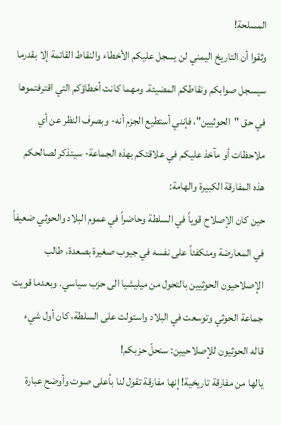المسلحة!
وثقوا أن التاريخ اليمني لن يسجل عليكم الأخطاء والنقاط القاتمة إلا بقدرما سيسجل صوابكم ونقاطكم المضيئة. ومهما كانت أخطاؤكم التي اقترفتموها في حق "الحوثيين"، فإنني أستطيع الجزم أنه- وبصرف النظر عن أي ملاحظات أو مآخذ عليكم في علاقتكم بهذه الجماعة- سيتذكر لصالحكم هذه المفارقة الكبيرة والهامة:
حين كان الإصلاح قوياً في السلطة وحاضراً في عموم البلاد والحوثي ضعيفاً في المعارضة ومنكفئاً على نفسه في جيوب صغيرة بصعدة، طالب الإصلاحيون الحوثيين بالتحول من ميليشيا الى حزب سياسي. وبعدما قويت جماعة الحوثي وتوسعت في البلاد واستولت على السلطة، كان أول شيء قاله الحوثيون للإصلاحيين: سنحلّ حزبكم!
يالها من مفارقة تاريخية! إنها مفارقة تقول لنا بأعلى صوت وأوضح عبارة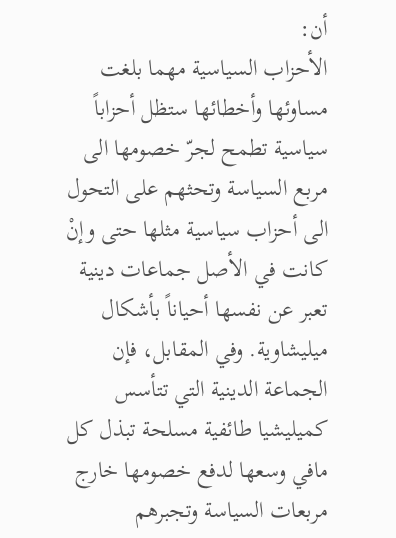أن:
الأحزاب السياسية مهما بلغت مساوئها وأخطائها ستظل أحزاباً سياسية تطمح لجرّ خصومها الى مربع السياسة وتحثهم على التحول الى أحزاب سياسية مثلها حتى وإنْ كانت في الأصل جماعات دينية تعبر عن نفسها أحياناً بأشكال ميليشاوية. وفي المقابل، فإن الجماعة الدينية التي تتأسس كميليشيا طائفية مسلحة تبذل كل مافي وسعها لدفع خصومها خارج مربعات السياسة وتجبرهم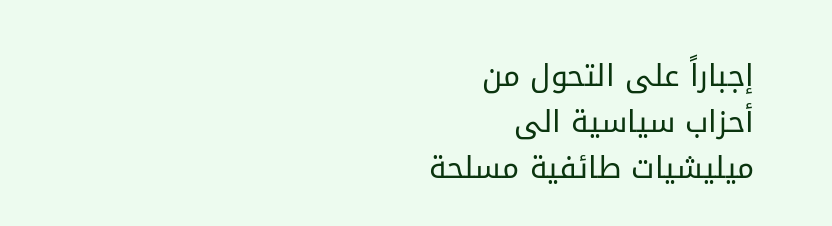إجباراً على التحول من أحزاب سياسية الى ميليشيات طائفية مسلحة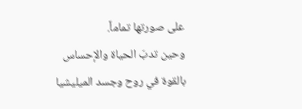على صورتها تماماً.
وحين تدبّ الحياة والإحساس بالقوة في روح وجسد الميليشيا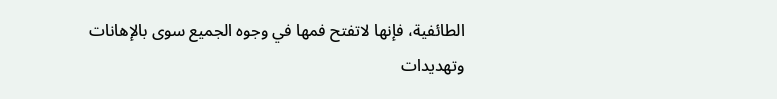الطائفية، فإنها لاتفتح فمها في وجوه الجميع سوى بالإهانات وتهديدات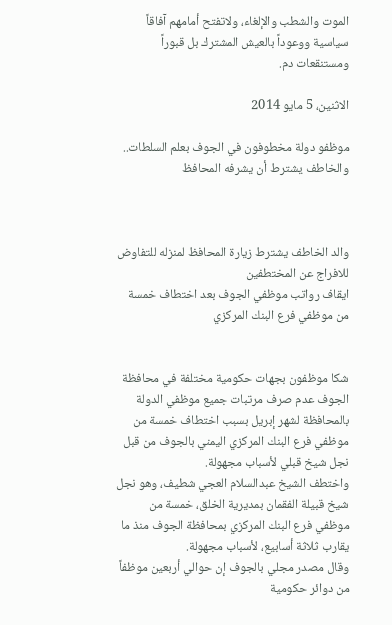الموت والشطب والإلغاء، ولاتفتح أمامهم آفاقاً سياسية ووعوداً بالعيش المشترك بل قبوراً ومستنقعات دم.

الاثنين، 5 مايو 2014

موظفو دولة مخطوفون في الجوف بعلم السلطات.. والخاطف يشترط أن يشرفه المحافظ



والد الخاطف يشترط زيارة المحافظ لمنزله للتفاوض للافراج عن المختطفين
ايقاف رواتب موظفي الجوف بعد اختطاف خمسة من موظفي فرع البنك المركزي


شكا موظفون بجهات حكومية مختلفة في محافظة الجوف عدم صرف مرتبات جميع موظفي الدولة بالمحافظة لشهر إبريل بسبب اختطاف خمسة من موظفي فرع البنك المركزي اليمني بالجوف من قبل نجل شيخ قبلي لأسباب مجهولة.
واختطف الشيخ عبدالسلام العجي شطيف، وهو نجل شيخ قبيلة الفقمان بمديرية الخلق، خمسة من موظفي فرع البنك المركزي بمحافظة الجوف منذ ما يقارب ثلاثة أسابيع، لأسباب مجهولة.
وقال مصدر مجلي بالجوف إن حوالي أربعين موظفاً من دوائر حكومية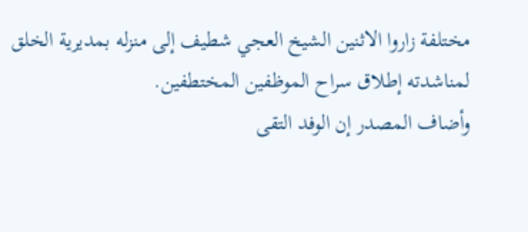مختلفة زاروا الاثنين الشيخ العجي شطيف إلى منزله بمديرية الخلق لمناشدته إطلاق سراح الموظفين المختطفين.
وأضاف المصدر إن الوفد التقى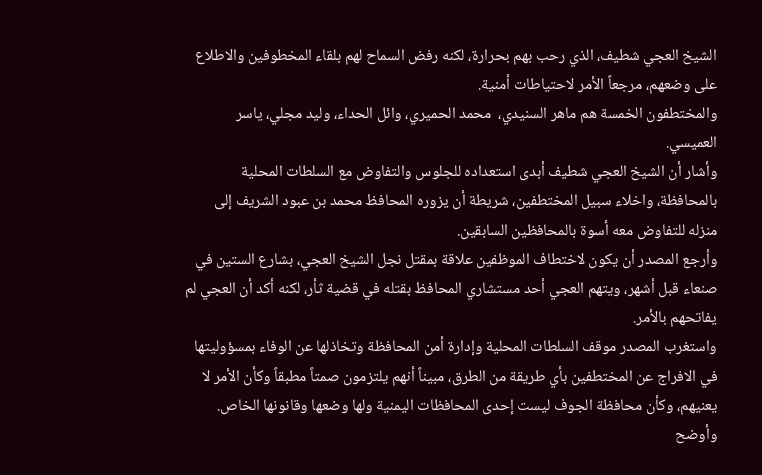الشيخ العجي شطيف، الذي رحب بهم بحرارة، لكنه رفض السماح لهم بلقاء المخطوفين والاطلاع على وضعهم، مرجعاً الأمر لاحتياطات أمنية.
والمختطفون الخمسة هم ماهر السنيدي،  محمد الحميري، وائل الحداء، وليد مجلي، ياسر العميسي.
وأشار أن الشيخ العجي شطيف أبدى استعداده للجلوس والتفاوض مع السلطات المحلية بالمحافظة، واخلاء سبيل المختطفين، شريطة أن يزوره المحافظ محمد بن عبود الشريف إلى منزله للتفاوض معه أسوة بالمحافظين السابقين.
وأرجع المصدر أن يكون لاختطاف الموظفين علاقة بمقتل نجل الشيخ العجي، بشارع الستين في صنعاء قبل أشهر، ويتهم العجي أحد مستشاري المحافظ بقتله في قضية ثأر، لكنه أكد أن العجي لم يفاتحهم بالأمر.
واستغرب المصدر موقف السلطات المحلية وإدارة أمن المحافظة وتخاذلها عن الوفاء بمسؤوليتها في الافراج عن المختطفين بأي طريقة من الطرق، مبيناً أنهم يلتزمون صمتاً مطبقاً وكأن الأمر لا يعنيهم، وكأن محافظة الجوف ليست إحدى المحافظات اليمنية ولها وضعها وقانونها الخاص.
وأوضح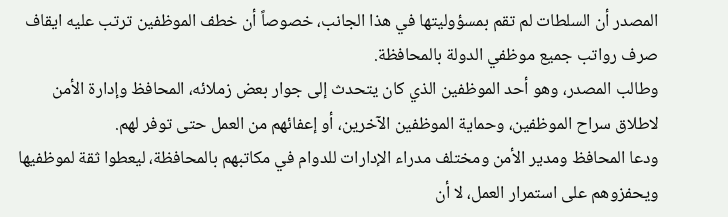المصدر أن السلطات لم تقم بمسؤوليتها في هذا الجانب، خصوصاً أن خطف الموظفين ترتب عليه ايقاف صرف رواتب جميع موظفي الدولة بالمحافظة.
وطالب المصدر، وهو أحد الموظفين الذي كان يتحدث إلى جوار بعض زملائه، المحافظ وإدارة الأمن لاطلاق سراح الموظفين، وحماية الموظفين الآخرين، أو إعفائهم من العمل حتى توفر لهم.
ودعا المحافظ ومدير الأمن ومختلف مدراء الإدارات للدوام في مكاتبهم بالمحافظة، ليعطوا ثقة لموظفيها ويحفزوهم على استمرار العمل، لا أن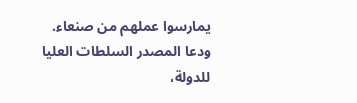يمارسوا عملهم من صنعاء.
ودعا المصدر السلطات العليا للدولة،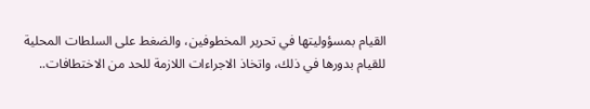القيام بمسؤوليتها في تحرير المخطوفين، والضغط على السلطات المحلية للقيام بدورها في ذلك، واتخاذ الاجراءات اللازمة للحد من الاختطافات..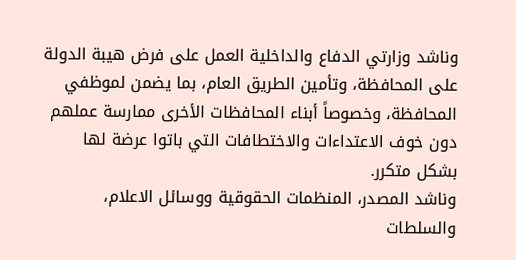وناشد وزارتي الدفاع والداخلية العمل على فرض هيبة الدولة على المحافظة، وتأمين الطريق العام، بما يضمن لموظفي المحافظة، وخصوصاً أبناء المحافظات الأخرى ممارسة عملهم دون خوف الاعتداءات والاختطافات التي باتوا عرضة لها بشكل متكرر.
وناشد المصدر، المنظمات الحقوقية ووسائل الاعلام، والسلطات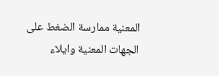المعنية ممارسة الضغط على الجهات المعنية وايلاء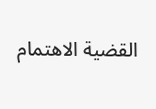القضية الاهتمام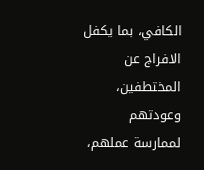الكافي، بما يكفل الافراج عن المختطفين، وعودتهم لممارسة عملهم،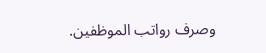وصرف رواتب الموظفين.